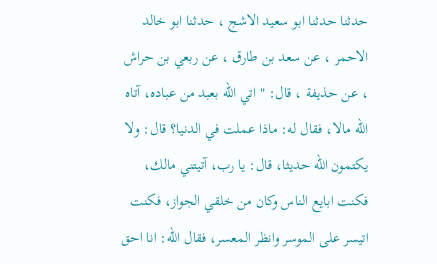حدثنا حدثنا ابو سعيد الاشج ، حدثنا ابو خالد الاحمر ، عن سعد بن طارق ، عن ربعي بن حراش ، عن حذيفة ، قال: " اتي الله بعبد من عباده، آتاه الله مالا، فقال له: ماذا عملت في الدنيا؟ قال: ولا يكتمون الله حديثا، قال: يا رب، آتيتني مالك، فكنت ابايع الناس وكان من خلقي الجواز، فكنت اتيسر على الموسر وانظر المعسر، فقال الله: انا احق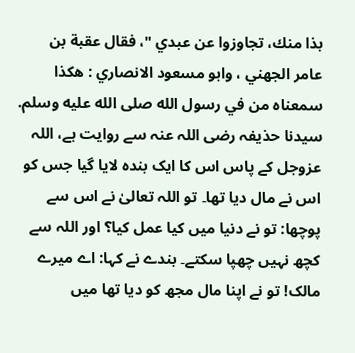بذا منك، تجاوزوا عن عبدي "، فقال عقبة بن عامر الجهني ، وابو مسعود الانصاري : هكذا سمعناه من في رسول الله صلى الله عليه وسلم.
سیدنا حذیفہ رضی اللہ عنہ سے روایت ہے، اللہ عزوجل کے پاس اس کا ایک بندہ لایا گیا جس کو اس نے مال دیا تھا۔ تو اللہ تعالیٰ نے اس سے پوچھا: تو نے دنیا میں کیا عمل کیا؟ اور اللہ سے کچھ نہیں چھپا سکتے۔ بندے نے کہا: اے میرے مالک! تو نے اپنا مال مجھ کو دیا تھا میں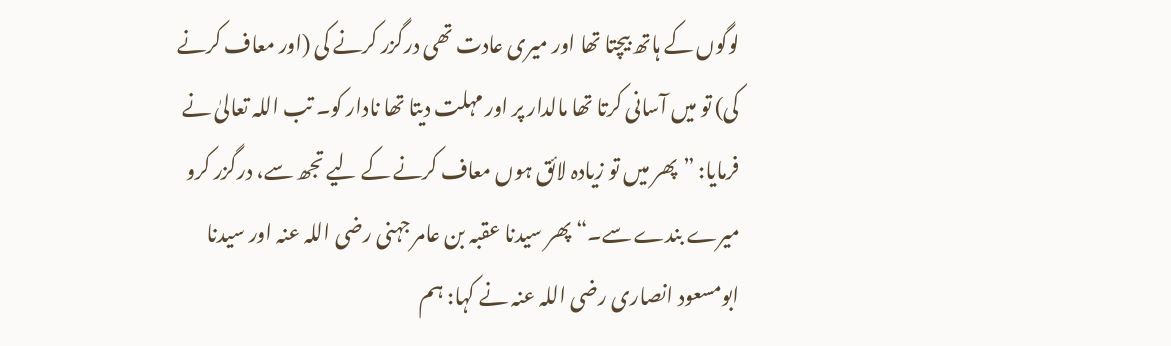لوگوں کے ہاتھ بیچتا تھا اور میری عادت تھی درگزر کرنے کی (اور معاف کرنے کی) تو میں آسانی کرتا تھا مالدار پر اور مہلت دیتا تھا نادار کو۔ تب اللہ تعالیٰ نے فرمایا: ”پھر میں تو زیادہ لائق ہوں معاف کرنے کے لیے تجھ سے، درگزر کرو میرے بندے سے۔“ پھر سیدنا عقبہ بن عامر جہنی رضی اللہ عنہ اور سیدنا ابومسعود انصاری رضی اللہ عنہ نے کہا: ہم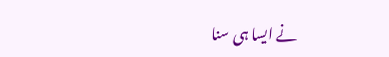نے ایسا ہی سنا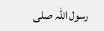رسول اللہ صلی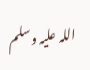اللہ علیہ وسلم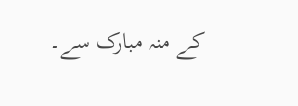کے منہ مبارک سے۔